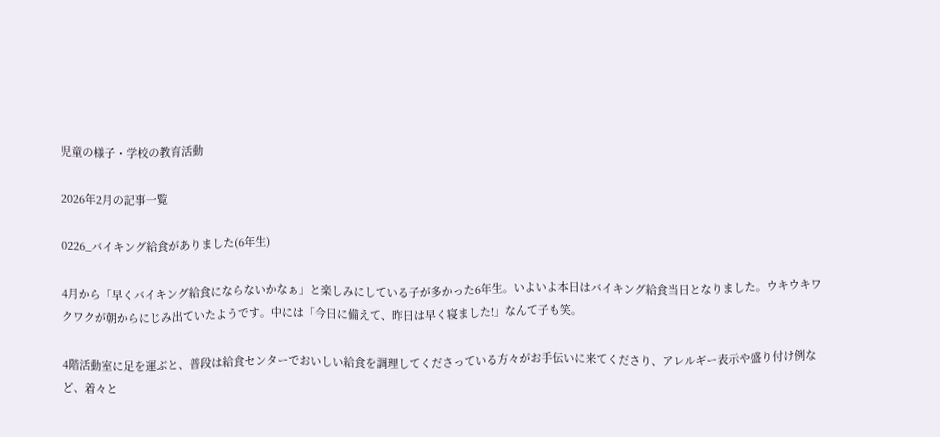児童の様子・学校の教育活動

2026年2月の記事一覧

0226_バイキング給食がありました(6年生)

4月から「早くバイキング給食にならないかなぁ」と楽しみにしている子が多かった6年生。いよいよ本日はバイキング給食当日となりました。ウキウキワクワクが朝からにじみ出ていたようです。中には「今日に備えて、昨日は早く寝ました!」なんて子も笑。

4階活動室に足を運ぶと、普段は給食センターでおいしい給食を調理してくださっている方々がお手伝いに来てくださり、アレルギー表示や盛り付け例など、着々と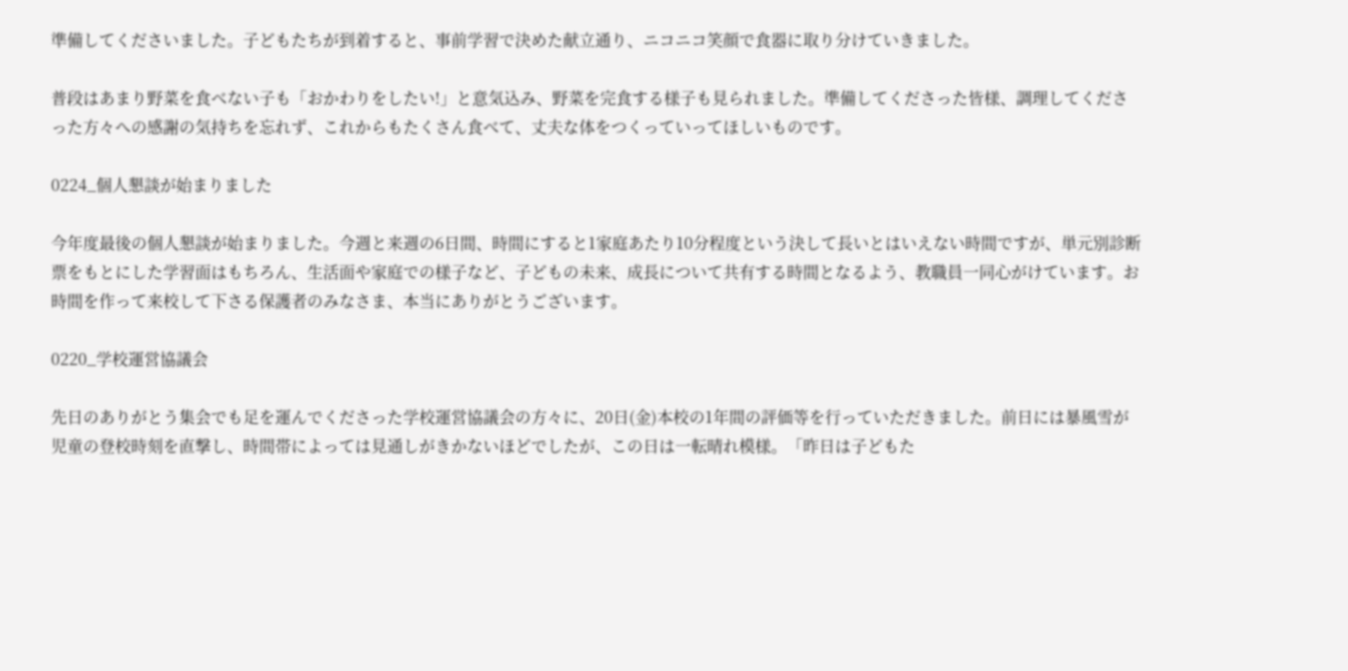準備してくださいました。子どもたちが到着すると、事前学習で決めた献立通り、ニコニコ笑顔で食器に取り分けていきました。

普段はあまり野菜を食べない子も「おかわりをしたい!」と意気込み、野菜を完食する様子も見られました。準備してくださった皆様、調理してくださった方々への感謝の気持ちを忘れず、これからもたくさん食べて、丈夫な体をつくっていってほしいものです。

0224_個人懇談が始まりました

今年度最後の個人懇談が始まりました。今週と来週の6日間、時間にすると1家庭あたり10分程度という決して長いとはいえない時間ですが、単元別診断票をもとにした学習面はもちろん、生活面や家庭での様子など、子どもの未来、成長について共有する時間となるよう、教職員一同心がけています。お時間を作って来校して下さる保護者のみなさま、本当にありがとうございます。

0220_学校運営協議会

先日のありがとう集会でも足を運んでくださった学校運営協議会の方々に、20日(金)本校の1年間の評価等を行っていただきました。前日には暴風雪が児童の登校時刻を直撃し、時間帯によっては見通しがきかないほどでしたが、この日は一転晴れ模様。「昨日は子どもた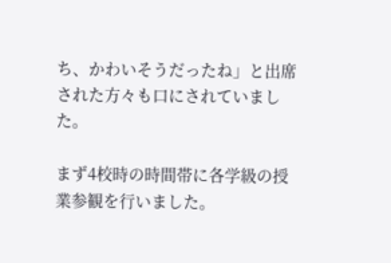ち、かわいそうだったね」と出席された方々も口にされていました。

まず4校時の時間帯に各学級の授業参観を行いました。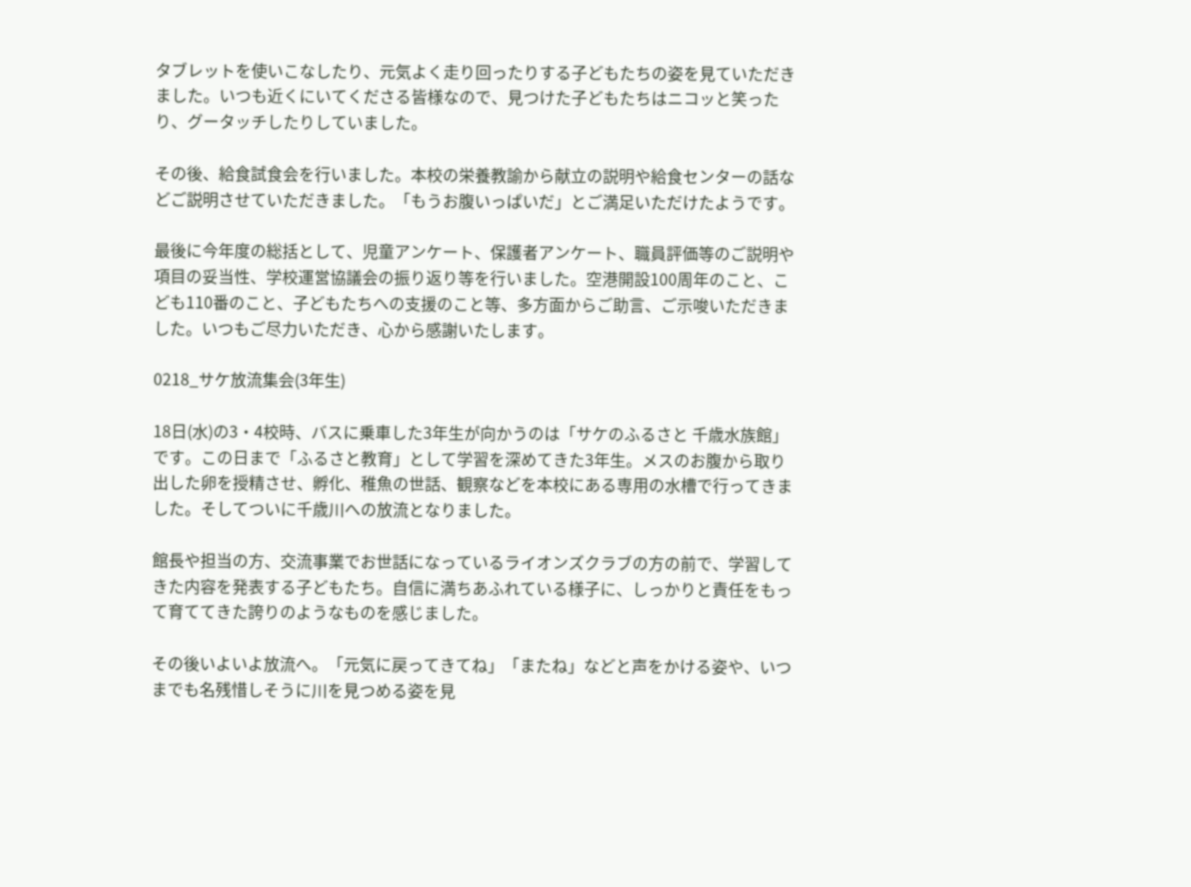タブレットを使いこなしたり、元気よく走り回ったりする子どもたちの姿を見ていただきました。いつも近くにいてくださる皆様なので、見つけた子どもたちはニコッと笑ったり、グータッチしたりしていました。

その後、給食試食会を行いました。本校の栄養教諭から献立の説明や給食センターの話などご説明させていただきました。「もうお腹いっぱいだ」とご満足いただけたようです。

最後に今年度の総括として、児童アンケート、保護者アンケート、職員評価等のご説明や項目の妥当性、学校運営協議会の振り返り等を行いました。空港開設100周年のこと、こども110番のこと、子どもたちへの支援のこと等、多方面からご助言、ご示唆いただきました。いつもご尽力いただき、心から感謝いたします。

0218_サケ放流集会(3年生)

18日(水)の3・4校時、バスに乗車した3年生が向かうのは「サケのふるさと 千歳水族館」です。この日まで「ふるさと教育」として学習を深めてきた3年生。メスのお腹から取り出した卵を授精させ、孵化、稚魚の世話、観察などを本校にある専用の水槽で行ってきました。そしてついに千歳川への放流となりました。

館長や担当の方、交流事業でお世話になっているライオンズクラブの方の前で、学習してきた内容を発表する子どもたち。自信に満ちあふれている様子に、しっかりと責任をもって育ててきた誇りのようなものを感じました。

その後いよいよ放流へ。「元気に戻ってきてね」「またね」などと声をかける姿や、いつまでも名残惜しそうに川を見つめる姿を見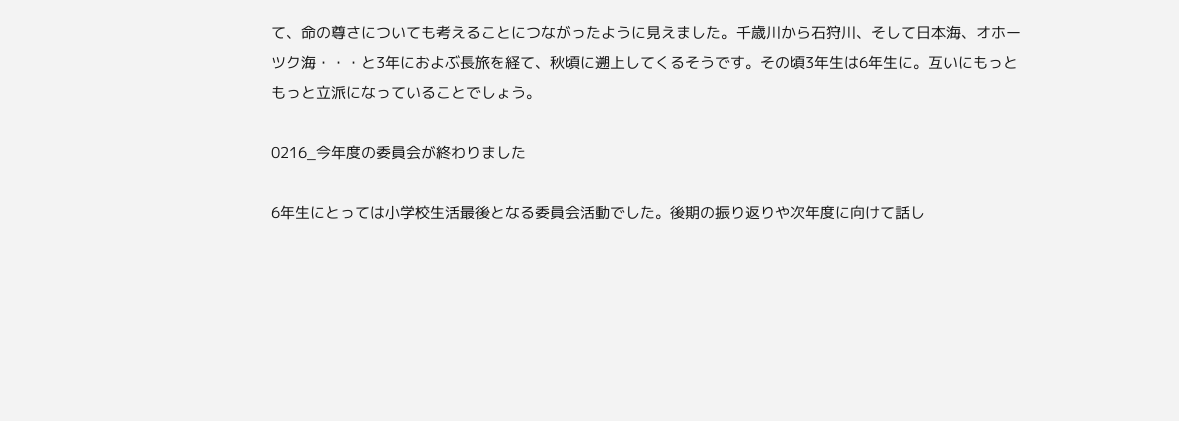て、命の尊さについても考えることにつながったように見えました。千歳川から石狩川、そして日本海、オホーツク海・・・と3年におよぶ長旅を経て、秋頃に遡上してくるそうです。その頃3年生は6年生に。互いにもっともっと立派になっていることでしょう。

0216_今年度の委員会が終わりました

6年生にとっては小学校生活最後となる委員会活動でした。後期の振り返りや次年度に向けて話し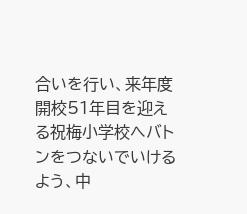合いを行い、来年度開校51年目を迎える祝梅小学校へバトンをつないでいけるよう、中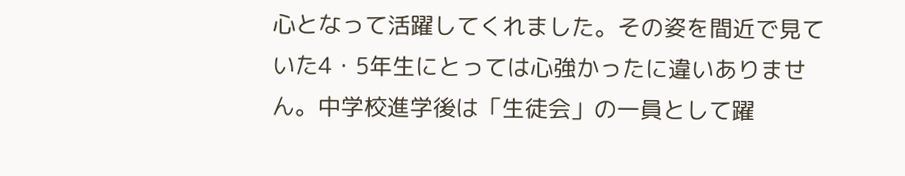心となって活躍してくれました。その姿を間近で見ていた4・5年生にとっては心強かったに違いありません。中学校進学後は「生徒会」の一員として躍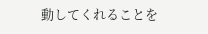動してくれることを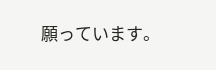願っています。